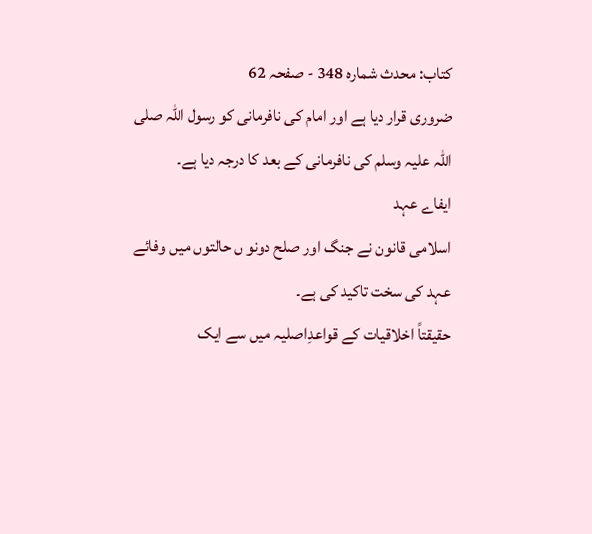کتاب: محدث شمارہ 348 - صفحہ 62
ضروری قرار دیا ہے اور امام کی نافرمانی کو رسول اللہ صلی اللہ علیہ وسلم کی نافرمانی کے بعد کا درجہ دیا ہے۔
ایفاے عہد
اسلامی قانون نے جنگ اور صلح دونو ں حالتوں میں وفائے عہد کی سخت تاکید کی ہے۔
حقیقتاً اخلاقیات کے قواعدِاصلیہ میں سے ایک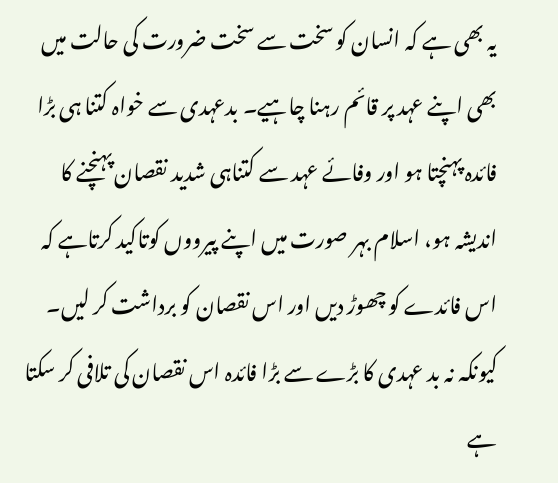یہ بھی ہے کہ انسان کو سخت سے سخت ضرورت کی حالت میں بھی اپنے عہد پر قائم رہنا چاہیے۔ بدعہدی سے خواہ کتنا ہی بڑا فائدہ پہنچتا ہو اور وفائے عہد سے کتناہی شدید نقصان پہنچنے کا اندیشہ ہو، اسلام بہر صورت میں اپنے پیرووں کوتاکید کرتاہے کہ اس فائدے کو چھوڑ دیں اور اس نقصان کو برداشت کر لیں۔ کیونکہ نہ بد عہدی کا بڑے سے بڑا فائدہ اس نقصان کی تلافی کر سکتا ہے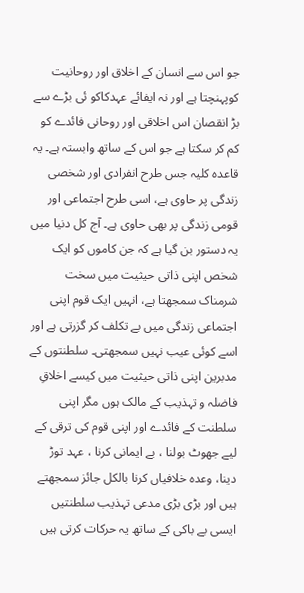جو اس سے انسان کے اخلاق اور روحانیت کوپہنچتا ہے اور نہ ایفائے عہدکاکو ئی بڑے سے بڑ انقصان اس اخلاقی اور روحانی فائدے کو کم کر سکتا ہے جو اس کے ساتھ وابستہ ہے۔ یہ قاعدہ کلیہ جس طرح انفرادی اور شخصی زندگی پر حاوی ہے، اسی طرح اجتماعی اور قومی زندگی پر بھی حاوی ہے۔ آج کل دنیا میں یہ دستور بن گیا ہے کہ جن کاموں کو ایک شخص اپنی ذاتی حیثیت میں سخت شرمناک سمجھتا ہے، انہیں ایک قوم اپنی اجتماعی زندگی میں بے تکلف کر گزرتی ہے اور اسے کوئی عیب نہیں سمجھتی۔ سلطنتوں کے مدبرین اپنی ذاتی حیثیت میں کیسے اخلاقِ فاضلہ و تہذیب کے مالک ہوں مگر اپنی سلطنت کے فائدے اور اپنی قوم کی ترقی کے لیے جھوٹ بولنا ، بے ایمانی کرنا ، عہد توڑ دینا، وعدہ خلافیاں کرنا بالکل جائز سمجھتے ہیں اور بڑی بڑی مدعی تہذیب سلطنتیں ایسی بے باکی کے ساتھ یہ حرکات کرتی ہیں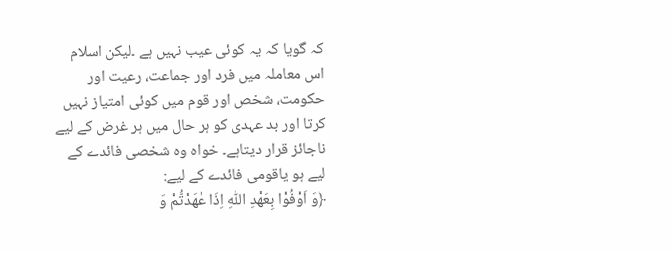کہ گویا کہ یہ کوئی عیب نہیں ہے ۔لیکن اسلام اس معاملہ میں فرد اور جماعت، رعیت اور حکومت، شخص اور قوم میں کوئی امتیاز نہیں کرتا اور بد عہدی کو ہر حال میں ہر غرض کے لیے ناجائز قرار دیتاہے۔ خواہ وہ شخصی فائدے کے لیے ہو یاقومی فائدے کے لیے:
﴿وَ اَوْفُوْا بِعَهْدِ اللّٰهِ اِذَا عٰهَدْتُّمْ وَ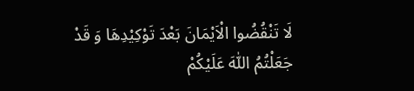لَا تَنْقُضُوا الْاَيْمَانَ بَعْدَ تَوْكِيْدِهَا وَ قَدْ جَعَلْتُمُ اللّٰهَ عَلَيْكُمْ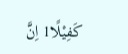كَفِيْلًا1 اِنَّ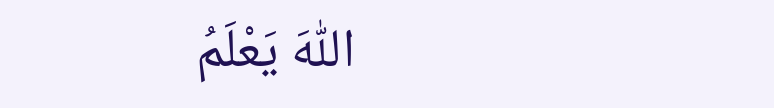اللّٰهَ يَعْلَمُ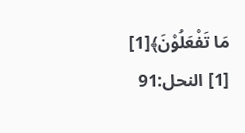مَا تَفْعَلُوْنَ﴾[1]
[1] النحل:91